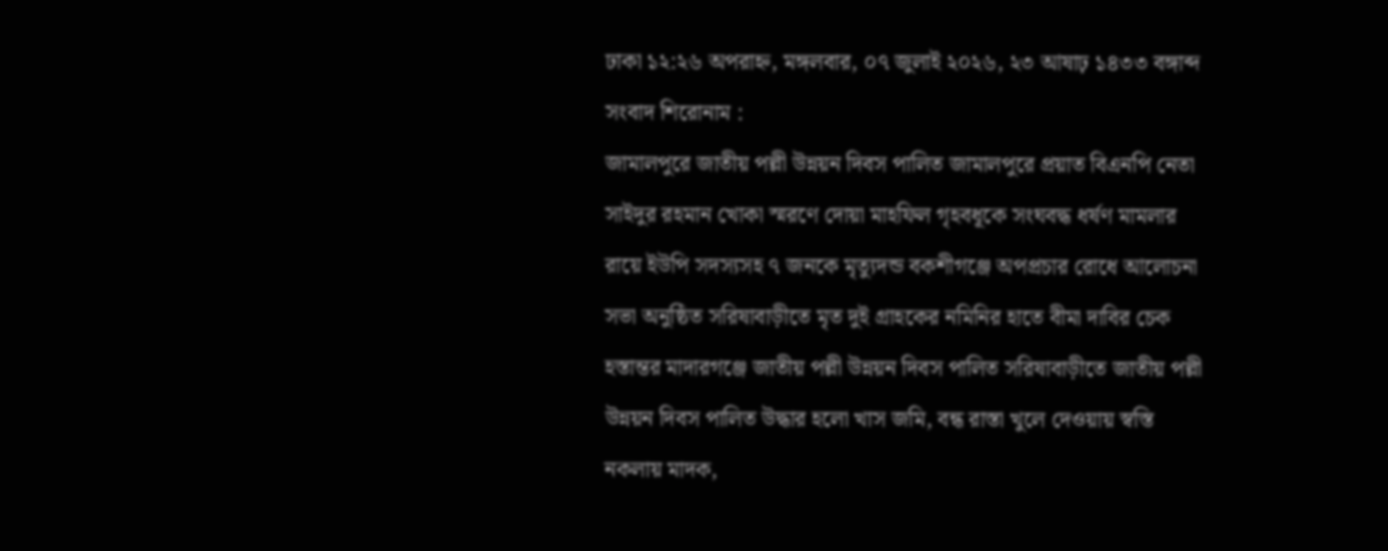ঢাকা ১২:২৬ অপরাহ্ন, মঙ্গলবার, ০৭ জুলাই ২০২৬, ২৩ আষাঢ় ১৪৩৩ বঙ্গাব্দ
সংবাদ শিরোনাম :
জামালপুরে জাতীয় পল্লী উন্নয়ন দিবস পালিত জামালপুরে প্রয়াত বিএনপি নেতা সাইদুর রহমান খোকা স্মরণে দোয়া মাহফিল গৃহবধূকে সংঘবদ্ধ ধর্ষণ মামলার রায়ে ইউপি সদস্যসহ ৭ জনকে মৃত্যুদন্ড বকশীগঞ্জে অপপ্রচার রোধে আলোচনা সভা অনুষ্ঠিত সরিষাবাড়ীতে মৃত দুই গ্রাহকের নমিনির হাতে বীমা দাবির চেক হস্তান্তর মাদারগঞ্জে জাতীয় পল্লী উন্নয়ন দিবস পালিত সরিষাবাড়ীতে জাতীয় পল্লী উন্নয়ন দিবস পালিত উদ্ধার হলো খাস জমি, বন্ধ রাস্তা খুলে দেওয়ায় স্বস্তি নকলায় মাদক,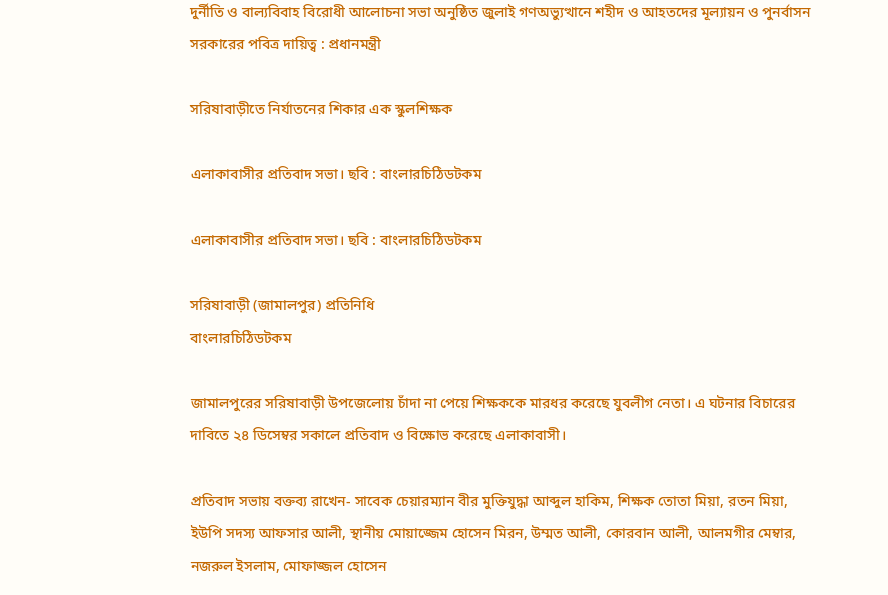দুর্নীতি ও বাল্যবিবাহ বিরোধী আলোচনা সভা অনুষ্ঠিত জুলাই গণঅভ্যুত্থানে শহীদ ও আহতদের মূল্যায়ন ও পুনর্বাসন সরকারের পবিত্র দায়িত্ব : প্রধানমন্ত্রী

সরিষাবাড়ীতে নির্যাতনের শিকার এক স্কুলশিক্ষক

এলাকাবাসীর প্রতিবাদ সভা। ছবি : বাংলারচিঠিডটকম

এলাকাবাসীর প্রতিবাদ সভা। ছবি : বাংলারচিঠিডটকম

সরিষাবাড়ী (জামালপুর) প্রতিনিধি
বাংলারচিঠিডটকম

জামালপুরের সরিষাবাড়ী উপজেলোয় চাঁদা না পেয়ে শিক্ষককে মারধর করেছে যুবলীগ নেতা। এ ঘটনার বিচারের দাবিতে ২৪ ডিসেম্বর সকালে প্রতিবাদ ও বিক্ষোভ করেছে এলাকাবাসী।

প্রতিবাদ সভায় বক্তব্য রাখেন- সাবেক চেয়ারম্যান বীর মুক্তিযুদ্ধা আব্দুল হাকিম, শিক্ষক তোতা মিয়া, রতন মিয়া, ইউপি সদস্য আফসার আলী, স্থানীয় মোয়াজ্জেম হোসেন মিরন, উম্মত আলী, কোরবান আলী, আলমগীর মেম্বার, নজরুল ইসলাম, মোফাজ্জল হোসেন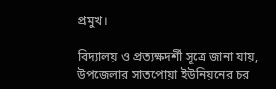প্রমুখ।

বিদ্যালয় ও প্রত্যক্ষদর্শী সূত্রে জানা যায়, উপজেলার সাতপোয়া ইউনিয়নের চর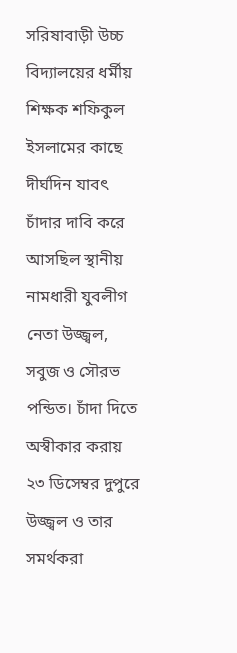সরিষাবাড়ী উচ্চ বিদ্যালয়ের ধর্মীয় শিক্ষক শফিকুল ইসলামের কাছে দীর্ঘদিন যাবৎ চাঁদার দাবি করে আসছিল স্থানীয় নামধারী যুবলীগ নেতা উজ্জ্বল, সবুজ ও সৌরভ পন্ডিত। চাঁদা দিতে অস্বীকার করায় ২৩ ডিসেম্বর দুপুরে উজ্জ্বল ও তার সমর্থকরা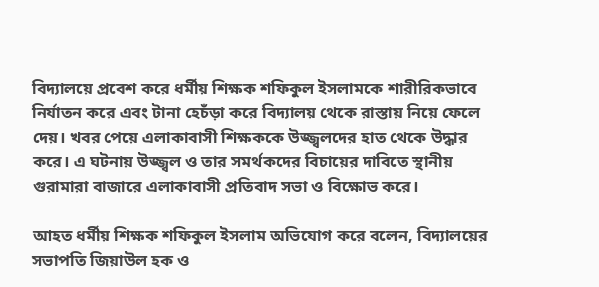বিদ্যালয়ে প্রবেশ করে ধর্মীয় শিক্ষক শফিকুল ইসলামকে শারীরিকভাবে নির্যাতন করে এবং টানা হেচঁড়া করে বিদ্যালয় থেকে রাস্তায় নিয়ে ফেলে দেয়। খবর পেয়ে এলাকাবাসী শিক্ষককে উজ্জ্বলদের হাত থেকে উদ্ধার করে। এ ঘটনায় উজ্জ্বল ও তার সমর্থকদের বিচায়ের দাবিতে স্থানীয় গুরামারা বাজারে এলাকাবাসী প্রতিবাদ সভা ও বিক্ষোভ করে।

আহত ধর্মীয় শিক্ষক শফিকুল ইসলাম অভিযোগ করে বলেন, বিদ্যালয়ের সভাপতি জিয়াউল হক ও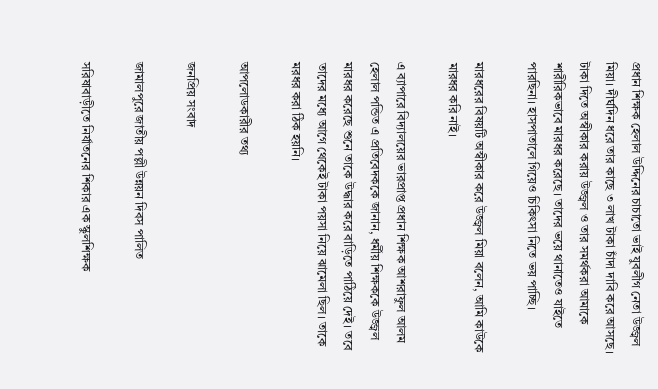প্রধান শিক্ষক হেলাল উদ্দিনের চাচাতো ভাই যুবলীগ নেতা উজ্জ্বল মিয়া। দীর্ঘদিন ধরে তার কাছে ৩ লাখ টাকা চাঁদা দাবি করে আসছে। টাকা দিতে অস্বীকার করায় উজ্জ্বল ও তার সমর্থকরা আমাকে শারীরিকভাবে মারধর করেছে। তাদের ভয়ে থানাতেও যাইতে পারছিনা। হাসপাতালে গিয়েও চিকিৎসা নিতে ভয় পাচ্ছি।

মারধরের বিষয়টি অস্বীকার করে উজ্জ্বল মিয়া বলেন, আমি কাউকে মারধর করি নাই।

এ ব্যাপারে বিদ্যালয়ের ভারপ্রাপ্ত প্রধান শিক্ষক আশরাফুল আলম হেলাল পন্ডিত এ প্রতিবেদককে জানান, ধর্মীয় শিক্ষককে উজ্জ্বল মারধর করেছে শুনে তাকে উদ্ধার করে বাড়িতে পাঠিয়ে দেই। তবে তাদের মধ্যে আগে থেকেই টাকা পয়সা নিয়ে ঝামেলা ছিল। তাকে মরধর করা ঠিক হয়নি।

আপলোডকারীর তথ্য

জনপ্রিয় সংবাদ

জামালপুরে জাতীয় পল্লী উন্নয়ন দিবস পালিত

সরিষাবাড়ীতে নির্যাতনের শিকার এক স্কুলশিক্ষক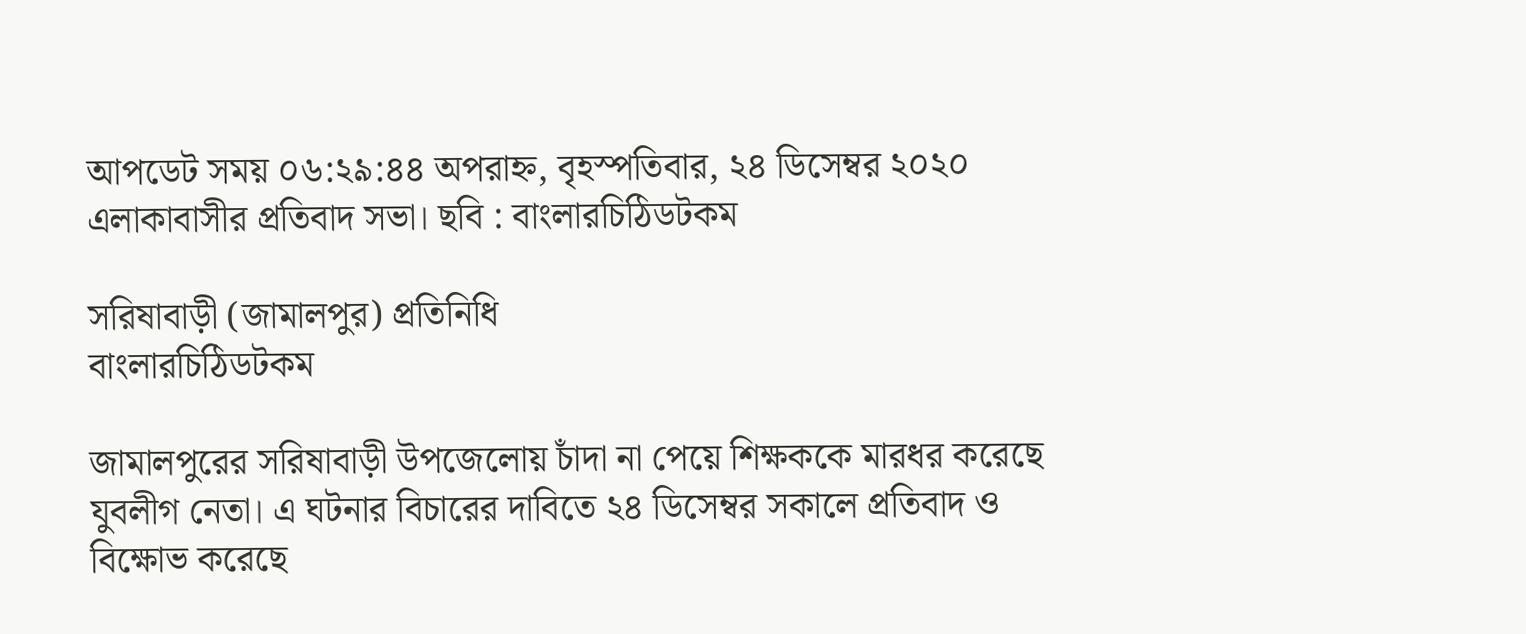আপডেট সময় ০৬:২৯:৪৪ অপরাহ্ন, বৃহস্পতিবার, ২৪ ডিসেম্বর ২০২০
এলাকাবাসীর প্রতিবাদ সভা। ছবি : বাংলারচিঠিডটকম

সরিষাবাড়ী (জামালপুর) প্রতিনিধি
বাংলারচিঠিডটকম

জামালপুরের সরিষাবাড়ী উপজেলোয় চাঁদা না পেয়ে শিক্ষককে মারধর করেছে যুবলীগ নেতা। এ ঘটনার বিচারের দাবিতে ২৪ ডিসেম্বর সকালে প্রতিবাদ ও বিক্ষোভ করেছে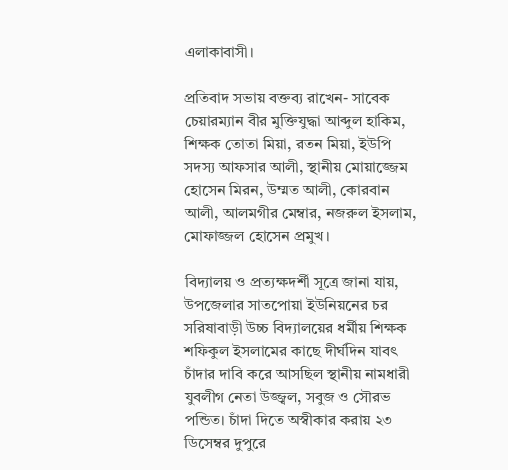এলাকাবাসী।

প্রতিবাদ সভায় বক্তব্য রাখেন- সাবেক চেয়ারম্যান বীর মুক্তিযুদ্ধা আব্দুল হাকিম, শিক্ষক তোতা মিয়া, রতন মিয়া, ইউপি সদস্য আফসার আলী, স্থানীয় মোয়াজ্জেম হোসেন মিরন, উম্মত আলী, কোরবান আলী, আলমগীর মেম্বার, নজরুল ইসলাম, মোফাজ্জল হোসেন প্রমুখ।

বিদ্যালয় ও প্রত্যক্ষদর্শী সূত্রে জানা যায়, উপজেলার সাতপোয়া ইউনিয়নের চর সরিষাবাড়ী উচ্চ বিদ্যালয়ের ধর্মীয় শিক্ষক শফিকুল ইসলামের কাছে দীর্ঘদিন যাবৎ চাঁদার দাবি করে আসছিল স্থানীয় নামধারী যুবলীগ নেতা উজ্জ্বল, সবুজ ও সৌরভ পন্ডিত। চাঁদা দিতে অস্বীকার করায় ২৩ ডিসেম্বর দুপুরে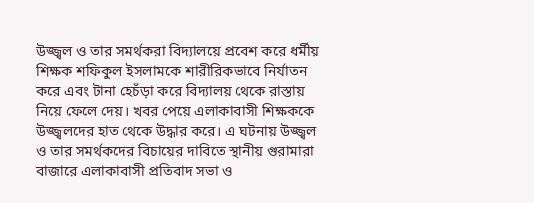উজ্জ্বল ও তার সমর্থকরা বিদ্যালয়ে প্রবেশ করে ধর্মীয় শিক্ষক শফিকুল ইসলামকে শারীরিকভাবে নির্যাতন করে এবং টানা হেচঁড়া করে বিদ্যালয় থেকে রাস্তায় নিয়ে ফেলে দেয়। খবর পেয়ে এলাকাবাসী শিক্ষককে উজ্জ্বলদের হাত থেকে উদ্ধার করে। এ ঘটনায় উজ্জ্বল ও তার সমর্থকদের বিচায়ের দাবিতে স্থানীয় গুরামারা বাজারে এলাকাবাসী প্রতিবাদ সভা ও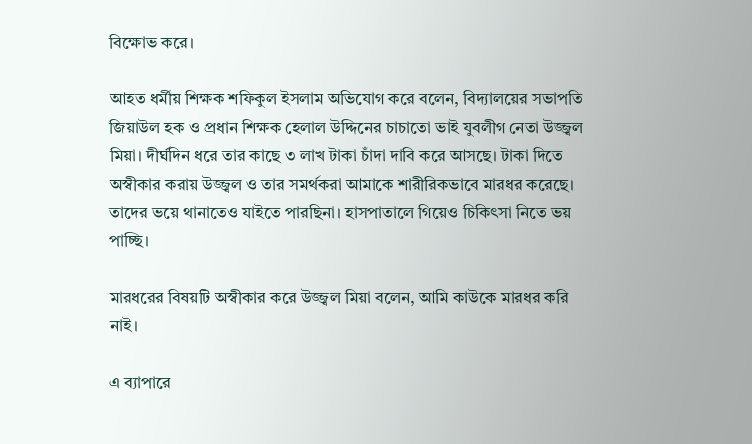বিক্ষোভ করে।

আহত ধর্মীয় শিক্ষক শফিকুল ইসলাম অভিযোগ করে বলেন, বিদ্যালয়ের সভাপতি জিয়াউল হক ও প্রধান শিক্ষক হেলাল উদ্দিনের চাচাতো ভাই যুবলীগ নেতা উজ্জ্বল মিয়া। দীর্ঘদিন ধরে তার কাছে ৩ লাখ টাকা চাঁদা দাবি করে আসছে। টাকা দিতে অস্বীকার করায় উজ্জ্বল ও তার সমর্থকরা আমাকে শারীরিকভাবে মারধর করেছে। তাদের ভয়ে থানাতেও যাইতে পারছিনা। হাসপাতালে গিয়েও চিকিৎসা নিতে ভয় পাচ্ছি।

মারধরের বিষয়টি অস্বীকার করে উজ্জ্বল মিয়া বলেন, আমি কাউকে মারধর করি নাই।

এ ব্যাপারে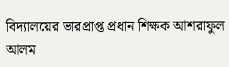বিদ্যালয়ের ভারপ্রাপ্ত প্রধান শিক্ষক আশরাফুল আলম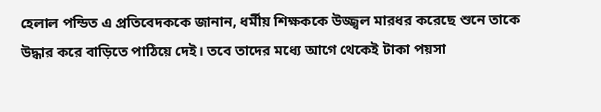হেলাল পন্ডিত এ প্রতিবেদককে জানান, ধর্মীয় শিক্ষককে উজ্জ্বল মারধর করেছে শুনে তাকে উদ্ধার করে বাড়িতে পাঠিয়ে দেই। তবে তাদের মধ্যে আগে থেকেই টাকা পয়সা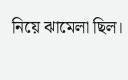নিয়ে ঝামেলা ছিল।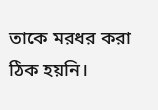তাকে মরধর করা ঠিক হয়নি।